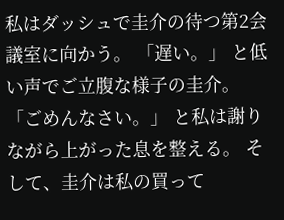私はダッシュで圭介の待つ第2会議室に向かう。 「遅い。」 と低い声でご立腹な様子の圭介。 「ごめんなさい。」 と私は謝りながら上がった息を整える。 そして、圭介は私の買って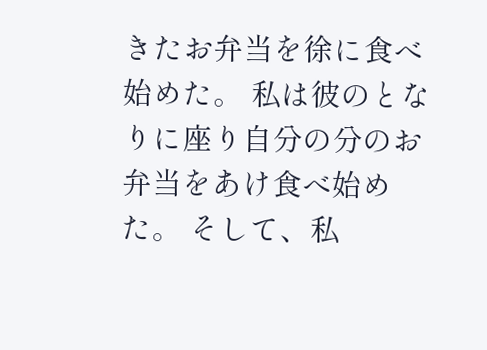きたお弁当を徐に食べ始めた。 私は彼のとなりに座り自分の分のお弁当をあけ食べ始めた。 そして、私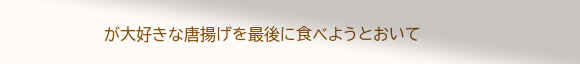が大好きな唐揚げを最後に食べようとおいて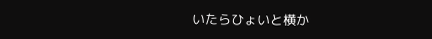いたらひょいと横か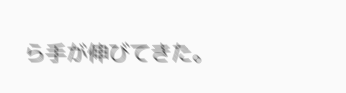ら手が伸びてきた。